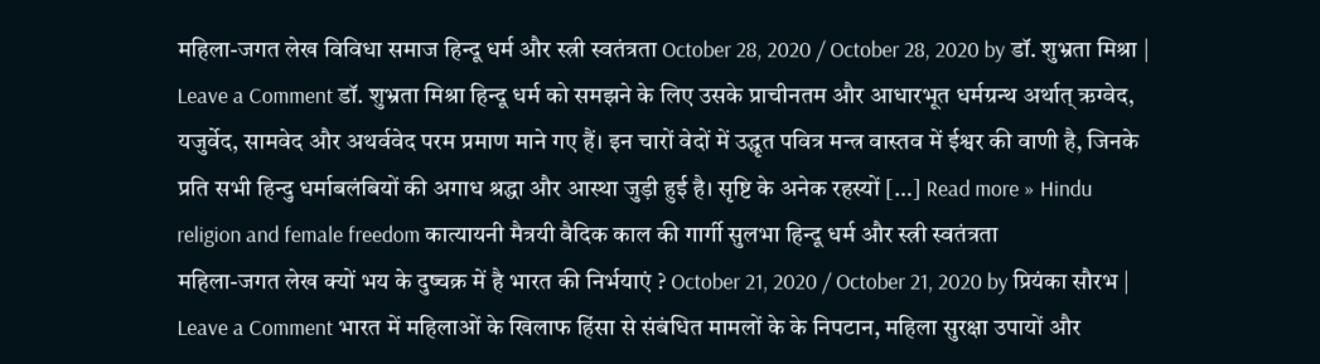महिला-जगत लेख विविधा समाज हिन्दू धर्म और स्त्री स्वतंत्रता October 28, 2020 / October 28, 2020 by डॉ. शुभ्रता मिश्रा | Leave a Comment डॉ. शुभ्रता मिश्रा हिन्दू धर्म को समझने के लिए उसके प्राचीनतम और आधारभूत धर्मग्रन्थ अर्थात् ऋग्वेद, यजुर्वेद, सामवेद और अथर्ववेद परम प्रमाण माने गए हैं। इन चारों वेदों में उद्धृत पवित्र मन्त्र वास्तव में ईश्वर की वाणी है, जिनके प्रति सभी हिन्दु धर्माबलंबियों की अगाध श्रद्धा और आस्था जुड़ी हुई है। सृष्टि के अनेक रहस्यों […] Read more » Hindu religion and female freedom कात्यायनी मैत्रयी वैदिक काल की गार्गी सुलभा हिन्दू धर्म और स्त्री स्वतंत्रता
महिला-जगत लेख क्यों भय के दुष्चक्र में है भारत की निर्भयाएं ? October 21, 2020 / October 21, 2020 by प्रियंका सौरभ | Leave a Comment भारत में महिलाओं के खिलाफ हिंसा से संबंधित मामलों के के निपटान, महिला सुरक्षा उपायों और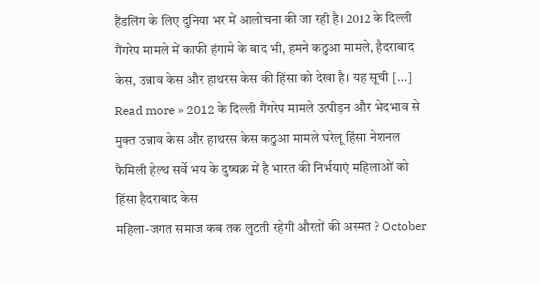हैंडलिंग के लिए दुनिया भर में आलोचना की जा रही है। 2012 के दिल्ली गैंगरेप मामले में काफी हंगामे के बाद भी, हमने कठुआ मामले, हैदराबाद केस, उन्नाव केस और हाथरस केस की हिंसा को देखा है। यह सूची […] Read more » 2012 के दिल्ली गैंगरेप मामले उत्पीड़न और भेदभाव से मुक्त उन्नाव केस और हाथरस केस कठुआ मामले घरेलू हिंसा नेशनल फैमिली हेल्थ सर्वे भय के दुष्चक्र में है भारत की निर्भयाएं महिलाओं को हिंसा हैदराबाद केस
महिला-जगत समाज कब तक लुटती रहेगी औरतों की अस्मत ? October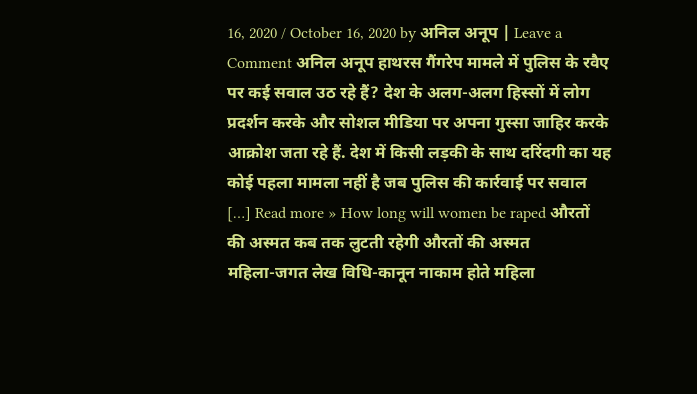16, 2020 / October 16, 2020 by अनिल अनूप | Leave a Comment अनिल अनूप हाथरस गैंगरेप मामले में पुलिस के रवैए पर कई सवाल उठ रहे हैं? देश के अलग-अलग हिस्सों में लोग प्रदर्शन करके और सोशल मीडिया पर अपना गुस्सा जाहिर करके आक्रोश जता रहे हैं. देश में किसी लड़की के साथ दरिंदगी का यह कोई पहला मामला नहीं है जब पुलिस की कार्रवाई पर सवाल […] Read more » How long will women be raped औरतों की अस्मत कब तक लुटती रहेगी औरतों की अस्मत
महिला-जगत लेख विधि-कानून नाकाम होते महिला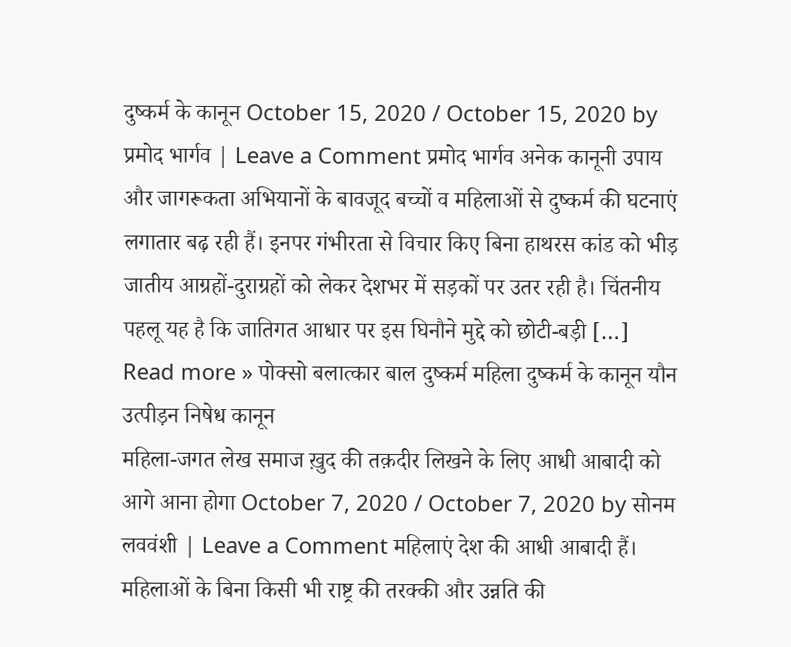दुष्कर्म के कानून October 15, 2020 / October 15, 2020 by प्रमोद भार्गव | Leave a Comment प्रमोद भार्गव अनेक कानूनी उपाय और जागरूकता अभियानों के बावजूद बच्चों व महिलाओं से दुष्कर्म की घटनाएं लगातार बढ़ रही हैं। इनपर गंभीरता से विचार किए बिना हाथरस कांड को भीड़ जातीय आग्रहों-दुराग्रहों को लेकर देशभर में सड़कों पर उतर रही है। चिंतनीय पहलू यह है कि जातिगत आधार पर इस घिनौने मुद्दे को छोटी-बड़ी […] Read more » पोक्सो बलात्कार बाल दुष्कर्म महिला दुष्कर्म के कानून यौन उत्पीड़न निषेध कानून
महिला-जगत लेख समाज ख़ुद की तक़दीर लिखने के लिए आधी आबादी को आगे आना होगा October 7, 2020 / October 7, 2020 by सोनम लववंशी | Leave a Comment महिलाएं देश की आधी आबादी हैं। महिलाओं के बिना किसी भी राष्ट्र की तरक्की और उन्नति की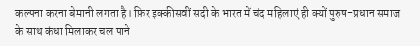कल्पना करना बेमानी लगता है। फ़िर इक्कीसवीं सदी के भारत में चंद महिलाएं ही क्यों पुरुष-प्रधान समाज के साथ कंधा मिलाकर चल पाने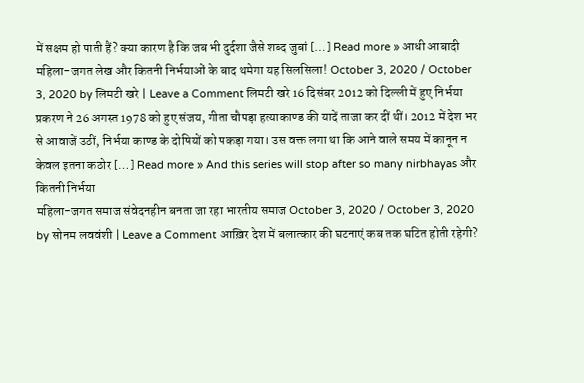में सक्षम हो पाती हैं? क्या कारण है कि जब भी दुर्दशा जैसे शब्द जुबां […] Read more » आधी आबादी
महिला-जगत लेख और कितनी निर्भयाओं के बाद थमेगा यह सिलसिला! October 3, 2020 / October 3, 2020 by लिमटी खरे | Leave a Comment लिमटी खरे 16 दिसंबर 2012 को दिल्ली में हुए निर्भया प्रकरण ने 26 अगस्त 1978 को हुए संजय, गीता चौपड़ा हत्याकाण्ड की यादें ताजा कर दीं थीं। 2012 में देश भर से आवाजें उठीं, निर्भया काण्ड के दोषियों को पकड़ा गया। उस वक्त लगा था कि आने वाले समय में कानून न केवल इतना कठोर […] Read more » And this series will stop after so many nirbhayas और कितनी निर्भया
महिला-जगत समाज संवेदनहीन बनता जा रहा भारतीय समाज October 3, 2020 / October 3, 2020 by सोनम लववंशी | Leave a Comment आख़िर देश में बलात्कार की घटनाएं कब तक घटित होती रहेगी?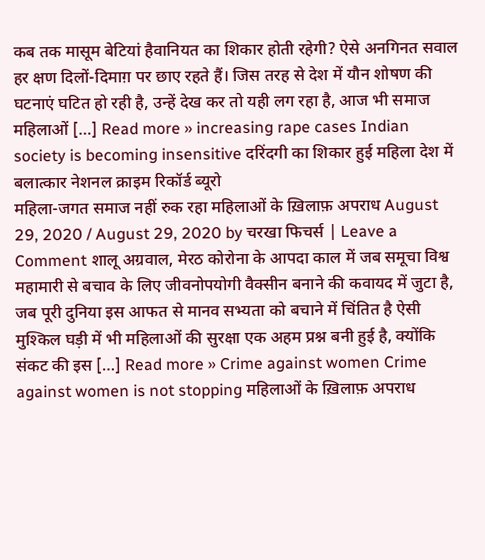कब तक मासूम बेटियां हैवानियत का शिकार होती रहेगी? ऐसे अनगिनत सवाल हर क्षण दिलों-दिमाग़ पर छाए रहते हैं। जिस तरह से देश में यौन शोषण की घटनाएं घटित हो रही है, उन्हें देख कर तो यही लग रहा है, आज भी समाज महिलाओं […] Read more » increasing rape cases Indian society is becoming insensitive दरिंदगी का शिकार हुई महिला देश में बलात्कार नेशनल क्राइम रिकॉर्ड ब्यूरो
महिला-जगत समाज नहीं रुक रहा महिलाओं के ख़िलाफ़ अपराध August 29, 2020 / August 29, 2020 by चरखा फिचर्स | Leave a Comment शालू अग्रवाल, मेरठ कोरोना के आपदा काल में जब समूचा विश्व महामारी से बचाव के लिए जीवनोपयोगी वैक्सीन बनाने की कवायद में जुटा है, जब पूरी दुनिया इस आफत से मानव सभ्यता को बचाने में चिंतित है ऐसी मुश्किल घड़ी में भी महिलाओं की सुरक्षा एक अहम प्रश्न बनी हुई है, क्योंकि संकट की इस […] Read more » Crime against women Crime against women is not stopping महिलाओं के ख़िलाफ़ अपराध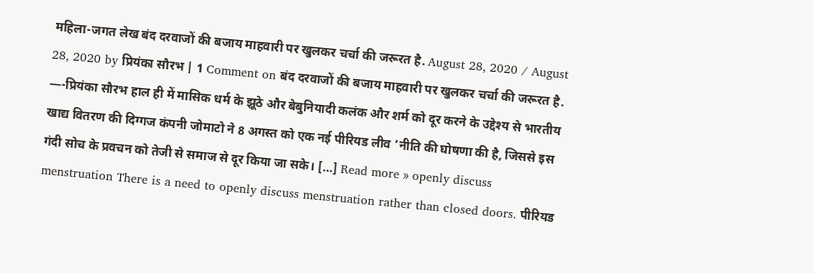महिला-जगत लेख बंद दरवाजों की बजाय माहवारी पर खुलकर चर्चा की जरूरत है. August 28, 2020 / August 28, 2020 by प्रियंका सौरभ | 1 Comment on बंद दरवाजों की बजाय माहवारी पर खुलकर चर्चा की जरूरत है. —-प्रियंका सौरभ हाल ही में मासिक धर्म के झूठे और बेबुनियादी कलंक और शर्म को दूर करने के उद्देश्य से भारतीय खाद्य वितरण की दिग्गज कंपनी जोमाटो ने 8 अगस्त को एक नई पीरियड लीव ’नीति की घोषणा की है, जिससे इस गंदी सोच के प्रवचन को तेजी से समाज से दूर किया जा सके। […] Read more » openly discuss menstruation There is a need to openly discuss menstruation rather than closed doors. पीरियड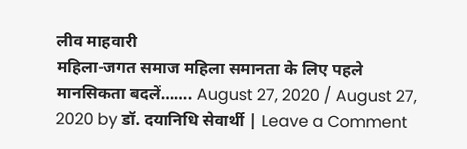लीव माहवारी
महिला-जगत समाज महिला समानता के लिए पहले मानसिकता बदलें……. August 27, 2020 / August 27, 2020 by डॉ. दयानिधि सेवार्थी | Leave a Comment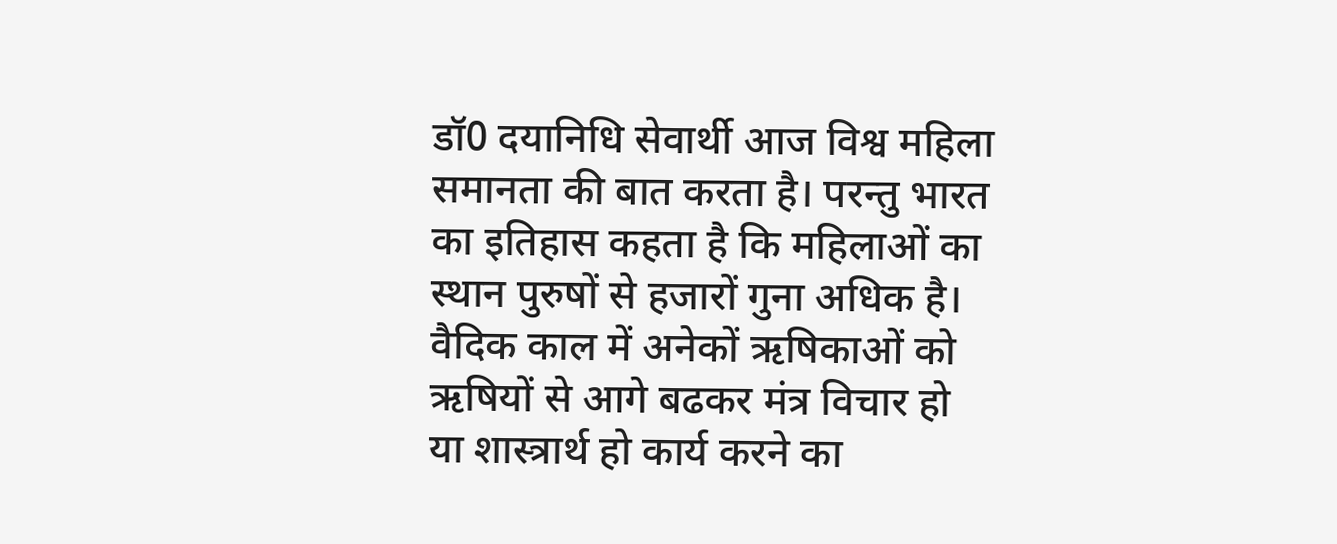डॉ0 दयानिधि सेवार्थी आज विश्व महिला समानता की बात करता है। परन्तु भारत का इतिहास कहता है कि महिलाओं का स्थान पुरुषों से हजारों गुना अधिक है। वैदिक काल में अनेकों ऋषिकाओं को ऋषियों से आगे बढकर मंत्र विचार हो या शास्त्रार्थ हो कार्य करने का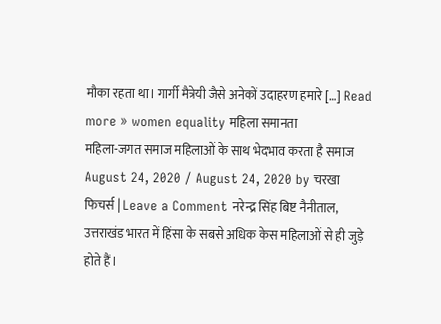मौका रहता था। गार्गी मैत्रेयी जैसे अनेकों उदाहरण हमारे […] Read more » women equality महिला समानता
महिला-जगत समाज महिलाओं के साथ भेदभाव करता है समाज August 24, 2020 / August 24, 2020 by चरखा फिचर्स | Leave a Comment नरेन्द्र सिंह बिष्ट नैनीताल, उत्तराखंड भारत में हिंसा के सबसे अधिक केस महिलाओं से ही जुड़े होते हैं।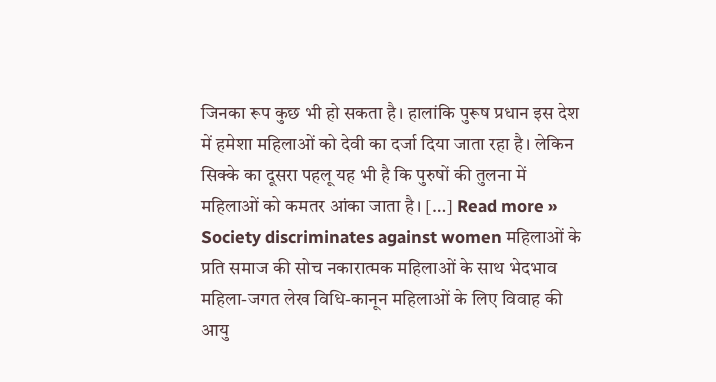जिनका रूप कुछ भी हो सकता है। हालांकि पुरूष प्रधान इस देश में हमेशा महिलाओं को देवी का दर्जा दिया जाता रहा है। लेकिन सिक्के का दूसरा पहलू यह भी है कि पुरुषों की तुलना में महिलाओं को कमतर आंका जाता है। […] Read more » Society discriminates against women महिलाओं के प्रति समाज की सोच नकारात्मक महिलाओं के साथ भेदभाव
महिला-जगत लेख विधि-कानून महिलाओं के लिए विवाह की आयु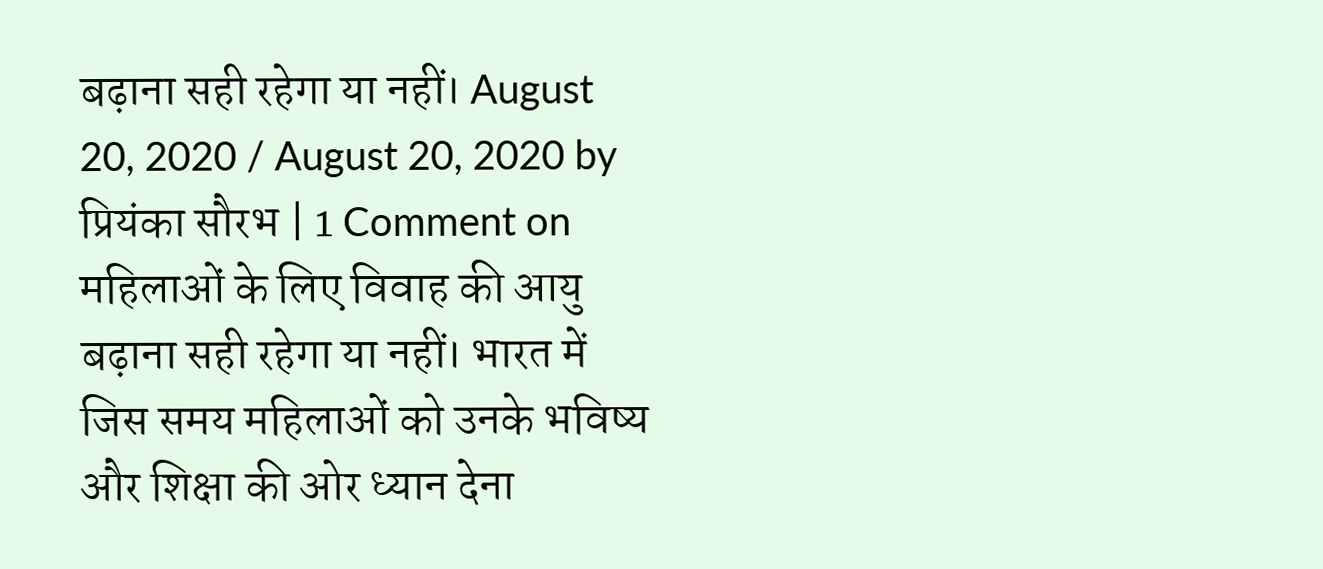बढ़ाना सही रहेगा या नहीं। August 20, 2020 / August 20, 2020 by प्रियंका सौरभ | 1 Comment on महिलाओं के लिए विवाह की आयु बढ़ाना सही रहेगा या नहीं। भारत में जिस समय महिलाओं को उनके भविष्य और शिक्षा की ओर ध्यान देना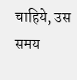चाहिये, उस समय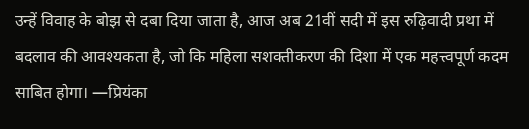उन्हें विवाह के बोझ से दबा दिया जाता है, आज अब 21वीं सदी में इस रुढ़िवादी प्रथा में बदलाव की आवश्यकता है, जो कि महिला सशक्तीकरण की दिशा में एक महत्त्वपूर्ण कदम साबित होगा। —प्रियंका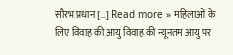सौरभ प्रधान […] Read more » महिलाओं के लिए विवाह की आयु विवाह की न्यूनतम आयु पर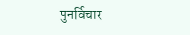पुनर्विचार